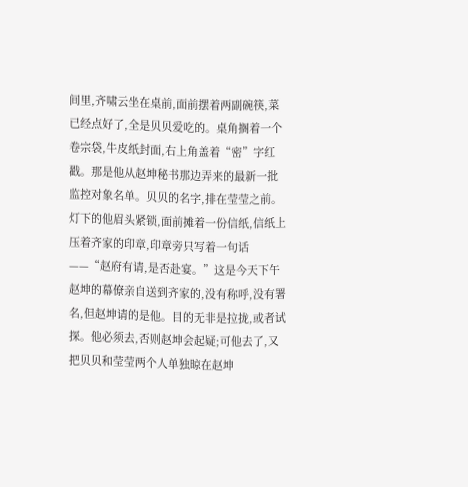间里,齐啸云坐在桌前,面前摆着两副碗筷,菜已经点好了,全是贝贝爱吃的。桌角搁着一个卷宗袋,牛皮纸封面,右上角盖着“密”字红戳。那是他从赵坤秘书那边弄来的最新一批监控对象名单。贝贝的名字,排在莹莹之前。灯下的他眉头紧锁,面前摊着一份信纸,信纸上压着齐家的印章,印章旁只写着一句话——“赵府有请,是否赴宴。”这是今天下午赵坤的幕僚亲自送到齐家的,没有称呼,没有署名,但赵坤请的是他。目的无非是拉拢,或者试探。他必须去,否则赵坤会起疑;可他去了,又把贝贝和莹莹两个人单独晾在赵坤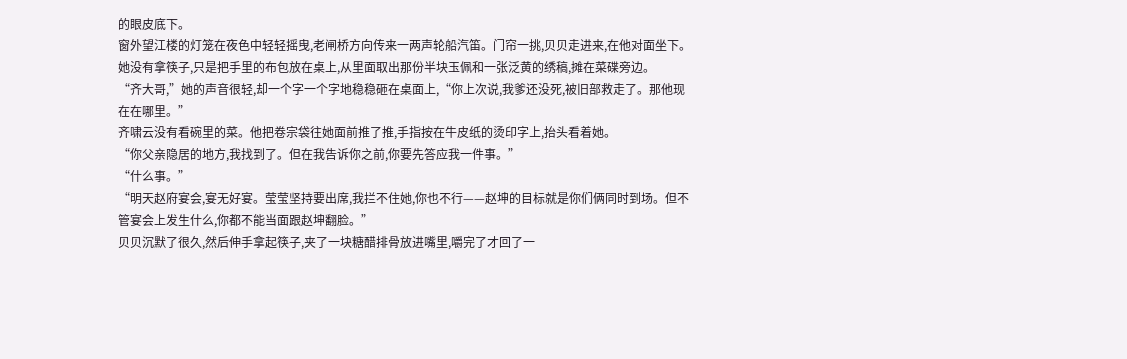的眼皮底下。
窗外望江楼的灯笼在夜色中轻轻摇曳,老闸桥方向传来一两声轮船汽笛。门帘一挑,贝贝走进来,在他对面坐下。她没有拿筷子,只是把手里的布包放在桌上,从里面取出那份半块玉佩和一张泛黄的绣稿,摊在菜碟旁边。
“齐大哥,”她的声音很轻,却一个字一个字地稳稳砸在桌面上,“你上次说,我爹还没死,被旧部救走了。那他现在在哪里。”
齐啸云没有看碗里的菜。他把卷宗袋往她面前推了推,手指按在牛皮纸的烫印字上,抬头看着她。
“你父亲隐居的地方,我找到了。但在我告诉你之前,你要先答应我一件事。”
“什么事。”
“明天赵府宴会,宴无好宴。莹莹坚持要出席,我拦不住她,你也不行——赵坤的目标就是你们俩同时到场。但不管宴会上发生什么,你都不能当面跟赵坤翻脸。”
贝贝沉默了很久,然后伸手拿起筷子,夹了一块糖醋排骨放进嘴里,嚼完了才回了一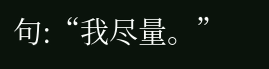句:“我尽量。”